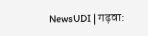NewsUDI | गढ़वा: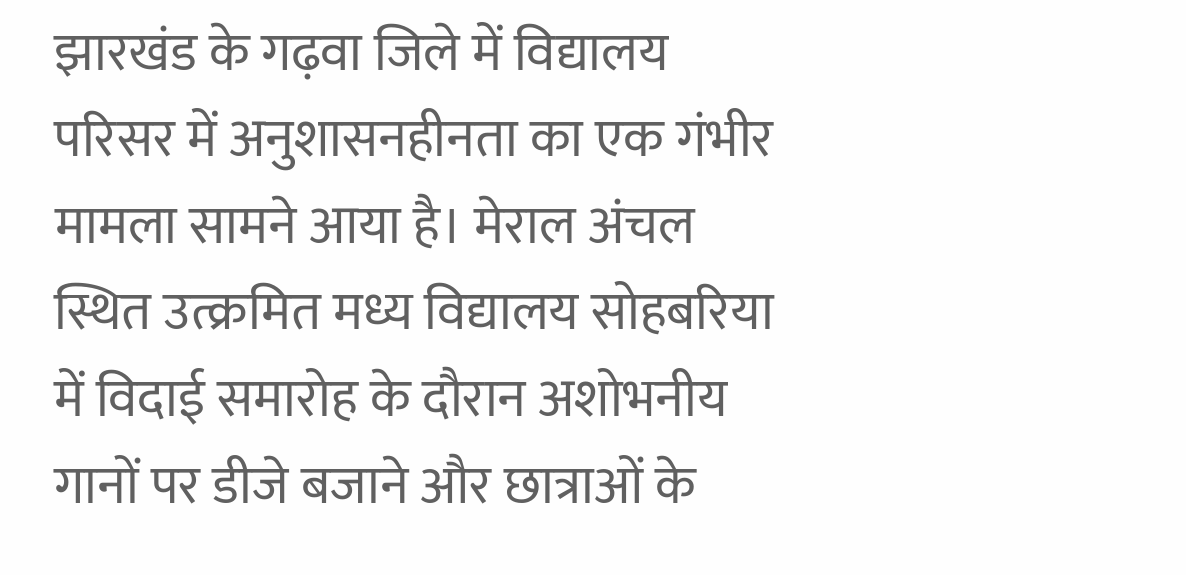झारखंड के गढ़वा जिले में विद्यालय परिसर में अनुशासनहीनता का एक गंभीर मामला सामने आया है। मेराल अंचल स्थित उत्क्रमित मध्य विद्यालय सोहबरिया में विदाई समारोह के दौरान अशोभनीय गानों पर डीजे बजाने और छात्राओं के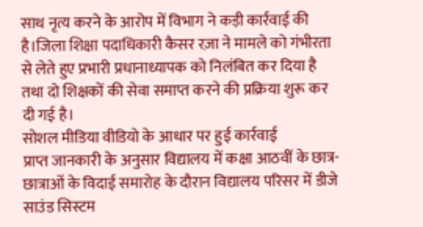साथ नृत्य करने के आरोप में विभाग ने कड़ी कार्रवाई की है।जिला शिक्षा पदाधिकारी कैसर रज़ा ने मामले को गंभीरता से लेते हुए प्रभारी प्रधानाध्यापक को निलंबित कर दिया है तथा दो शिक्षकों की सेवा समाप्त करने की प्रक्रिया शुरू कर दी गई है।
सोशल मीडिया वीडियो के आधार पर हुई कार्रवाई
प्राप्त जानकारी के अनुसार विद्यालय में कक्षा आठवीं के छात्र-छात्राओं के विदाई समारोह के दौरान विद्यालय परिसर में डीजे साउंड सिस्टम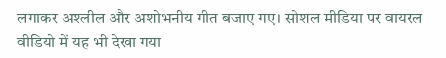लगाकर अश्लील और अशोभनीय गीत बजाए गए। सोशल मीडिया पर वायरल वीडियो में यह भी देखा गया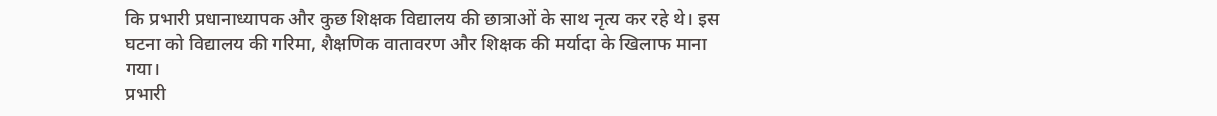कि प्रभारी प्रधानाध्यापक और कुछ शिक्षक विद्यालय की छात्राओं के साथ नृत्य कर रहे थे। इस घटना को विद्यालय की गरिमा, शैक्षणिक वातावरण और शिक्षक की मर्यादा के खिलाफ माना गया।
प्रभारी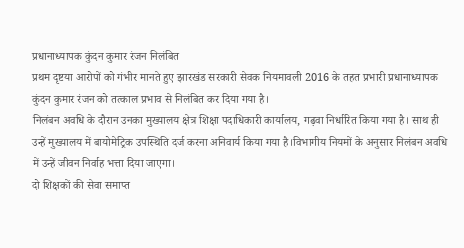प्रधानाध्यापक कुंदन कुमार रंजन निलंबित
प्रथम दृष्टया आरोपों को गंभीर मानते हुए झारखंड सरकारी सेवक नियमावली 2016 के तहत प्रभारी प्रधानाध्यापक कुंदन कुमार रंजन को तत्काल प्रभाव से निलंबित कर दिया गया है।
निलंबन अवधि के दौरान उनका मुख्यालय क्षेत्र शिक्षा पदाधिकारी कार्यालय, गढ़वा निर्धारित किया गया है। साथ ही उन्हें मुख्यालय में बायोमेट्रिक उपस्थिति दर्ज करना अनिवार्य किया गया है।विभागीय नियमों के अनुसार निलंबन अवधि में उन्हें जीवन निर्वाह भत्ता दिया जाएगा।
दो शिक्षकों की सेवा समाप्त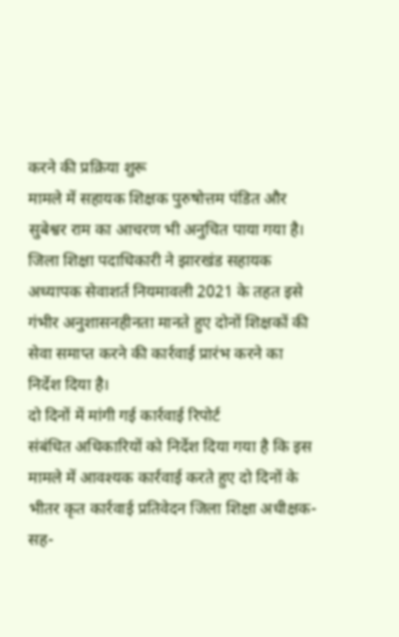करने की प्रक्रिया शुरू
मामले में सहायक शिक्षक पुरुषोत्तम पंडित और सुबेश्वर राम का आचरण भी अनुचित पाया गया है।
जिला शिक्षा पदाधिकारी ने झारखंड सहायक अध्यापक सेवाशर्त नियमावली 2021 के तहत इसे गंभीर अनुशासनहीनता मानते हुए दोनों शिक्षकों की सेवा समाप्त करने की कार्रवाई प्रारंभ करने का निर्देश दिया है।
दो दिनों में मांगी गई कार्रवाई रिपोर्ट
संबंधित अधिकारियों को निर्देश दिया गया है कि इस मामले में आवश्यक कार्रवाई करते हुए दो दिनों के भीतर कृत कार्रवाई प्रतिवेदन जिला शिक्षा अधीक्षक-सह-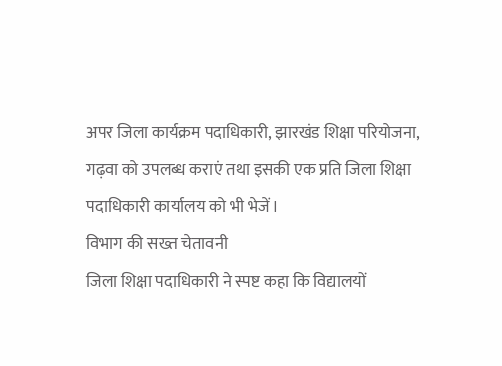अपर जिला कार्यक्रम पदाधिकारी, झारखंड शिक्षा परियोजना, गढ़वा को उपलब्ध कराएं तथा इसकी एक प्रति जिला शिक्षा पदाधिकारी कार्यालय को भी भेजें।
विभाग की सख्त चेतावनी
जिला शिक्षा पदाधिकारी ने स्पष्ट कहा कि विद्यालयों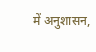में अनुशासन,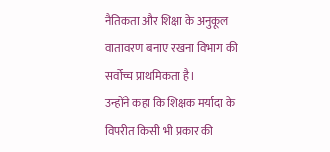नैतिकता और शिक्षा के अनुकूल वातावरण बनाए रखना विभाग की सर्वोच्च प्राथमिकता है।
उन्होंने कहा कि शिक्षक मर्यादा के विपरीत किसी भी प्रकार की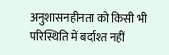अनुशासनहीनता को किसी भी परिस्थिति में बर्दाश्त नहीं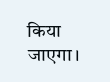किया जाएगा।